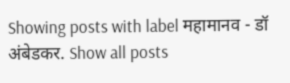Showing posts with label महामानव - डॉ अंबेडकर. Show all posts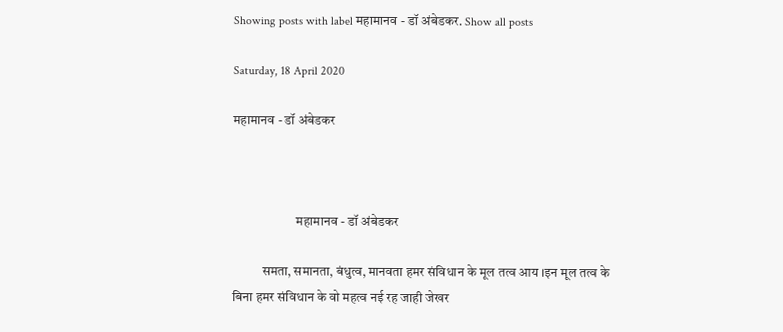Showing posts with label महामानव - डॉ अंबेडकर. Show all posts

Saturday, 18 April 2020

महामानव - डॉ अंबेडकर



                        महामानव - डॉ अंबेडकर

           समता, समानता, बंधुत्व, मानवता हमर संविधान के मूल तत्व आय ।इन मूल तत्व के बिना हमर संविधान के वो महत्व नई रह जाही जेखर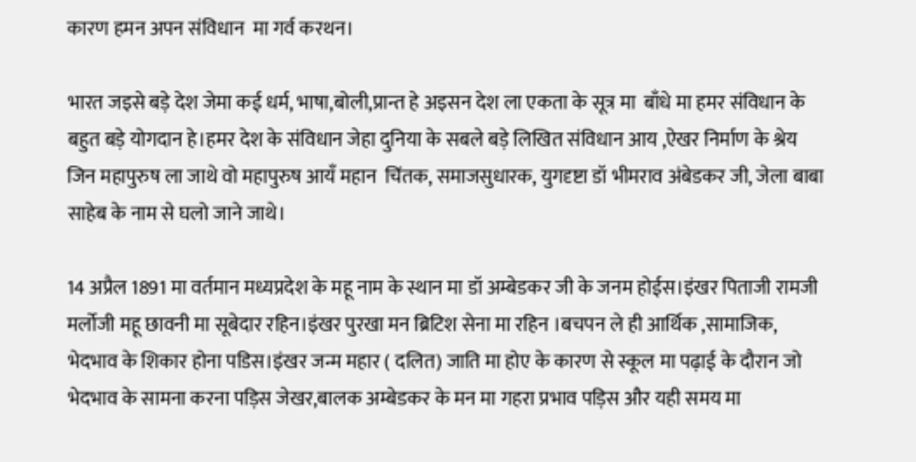कारण हमन अपन संविधान  मा गर्व करथन।

भारत जइसे बड़े देश जेमा कई धर्म, भाषा,बोली,प्रान्त हे अइसन देश ला एकता के सूत्र मा  बाँधे मा हमर संविधान के बहुत बड़े योगदान हे।हमर देश के संविधान जेहा दुनिया के सबले बड़े लिखित संविधान आय ,ऐखर निर्माण के श्रेय जिन महापुरुष ला जाथे वो महापुरुष आयँ महान  चिंतक, समाजसुधारक, युगदृष्टा डॉ भीमराव अंबेडकर जी, जेला बाबा साहेब के नाम से घलो जाने जाथे।

14 अप्रैल 1891 मा वर्तमान मध्यप्रदेश के महू नाम के स्थान मा डॉ अम्बेडकर जी के जनम होईस।इंखर पिताजी रामजी मर्लोजी महू छावनी मा सूबेदार रहिन।इंखर पुरखा मन ब्रिटिश सेना मा रहिन ।बचपन ले ही आर्थिक ,सामाजिक, भेदभाव के शिकार होना पडिस।इंखर जन्म महार ( दलित) जाति मा होए के कारण से स्कूल मा पढ़ाई के दौरान जो भेदभाव के सामना करना पड़िस जेखर,बालक अम्बेडकर के मन मा गहरा प्रभाव पड़िस और यही समय मा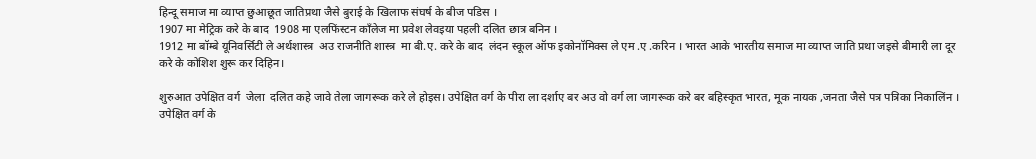हिन्दू समाज मा व्याप्त छुआछूत जातिप्रथा जैसे बुराई के खिलाफ संघर्ष के बीज पडिस ।
1907 मा मेट्रिक करे के बाद  1908 मा एलफिंस्टन काँलेज मा प्रवेश लेवइया पहली दलित छात्र बनिन ।
1912 मा बॉम्बे यूनिवर्सिटी ले अर्थशास्त्र  अउ राजनीति शास्त्र  मा बी.ए. करे के बाद  लंदन स्कूल ऑफ इकोनॉमिक्स ले एम .ए .करिन । भारत आके भारतीय समाज मा व्याप्त जाति प्रथा जइसे बीमारी ला दूर करे के कोशिश शुरू कर दिहिन।

शुरुआत उपेक्षित वर्ग  जेला  दलित कहे जावे तेला जागरूक करे ले होइस। उपेक्षित वर्ग के पीरा ला दर्शाए बर अउ वो वर्ग ला जागरूक करे बर बहिस्कृत भारत, मूक नायक ,जनता जैसे पत्र पत्रिका निकालिंन । उपेक्षित वर्ग के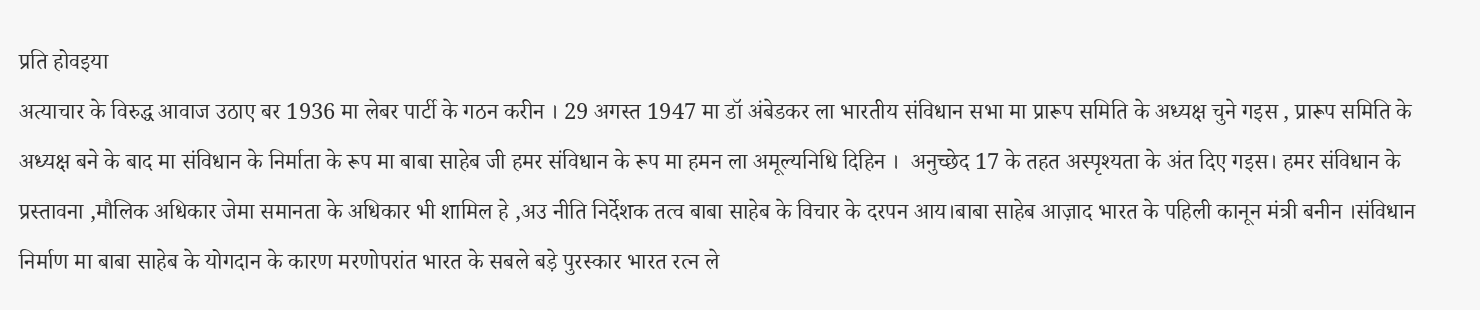प्रति होवइया
अत्याचार के विरुद्ध आवाज उठाए बर 1936 मा लेबर पार्टी के गठन करीन । 29 अगस्त 1947 मा डॉ अंबेडकर ला भारतीय संविधान सभा मा प्रारूप समिति के अध्यक्ष चुने गइस , प्रारूप समिति के अध्यक्ष बने के बाद मा संविधान के निर्माता के रूप मा बाबा साहेब जी हमर संविधान के रूप मा हमन ला अमूल्यनिधि दिहिन ।  अनुच्छेद 17 के तहत अस्पृश्यता के अंत दिए गइस। हमर संविधान के प्रस्तावना ,मौलिक अधिकार जेमा समानता के अधिकार भी शामिल हे ,अउ नीति निर्देशक तत्व बाबा साहेब के विचार के दरपन आय।बाबा साहेब आज़ाद भारत के पहिली कानून मंत्री बनीन ।संविधान निर्माण मा बाबा साहेब के योगदान के कारण मरणोपरांत भारत के सबले बड़े पुरस्कार भारत रत्न ले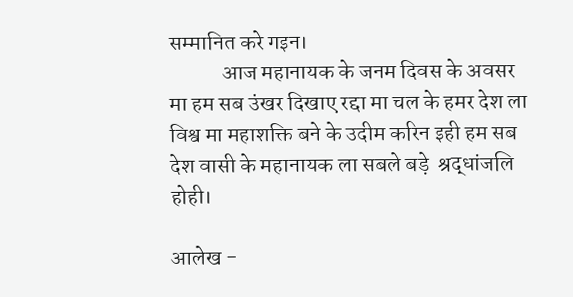सम्मानित करे गइन।
            आज महानायक के जनम दिवस के अवसर मा हम सब उंखर दिखाए रद्दा मा चल के हमर देश ला विश्व मा महाशक्ति बने के उदीम करिन इही हम सब देश वासी के महानायक ला सबले बड़े  श्रद्धांजलि होही।

आलेख -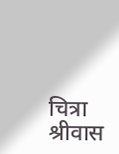चित्रा श्रीवास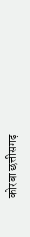कोरबा छत्तीसगढ़